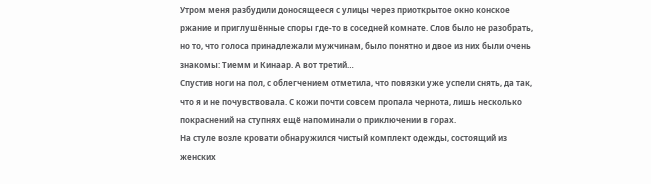Утром меня разбудили доносящееся с улицы через приоткрытое окно конское ржание и приглушённые споры где-то в соседней комнате. Слов было не разобрать, но то, что голоса принадлежали мужчинам, было понятно и двое из них были очень знакомы: Тиемм и Кинаар. А вот третий…
Спустив ноги на пол, с облегчением отметила, что повязки уже успели снять, да так, что я и не почувствовала. С кожи почти совсем пропала чернота, лишь несколько покраснений на ступнях ещё напоминали о приключении в горах.
На стуле возле кровати обнаружился чистый комплект одежды, состоящий из женских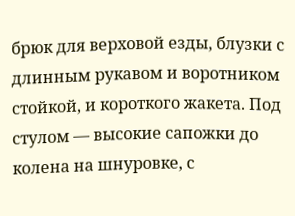брюк для верховой езды, блузки с длинным рукавом и воротником стойкой, и короткого жакета. Под стулом — высокие сапожки до колена на шнуровке, с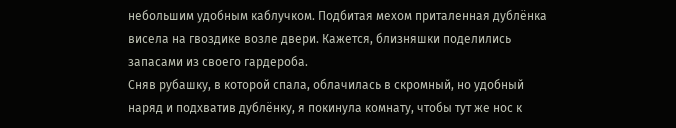небольшим удобным каблучком. Подбитая мехом приталенная дублёнка висела на гвоздике возле двери. Кажется, близняшки поделились запасами из своего гардероба.
Сняв рубашку, в которой спала, облачилась в скромный, но удобный наряд и подхватив дублёнку, я покинула комнату, чтобы тут же нос к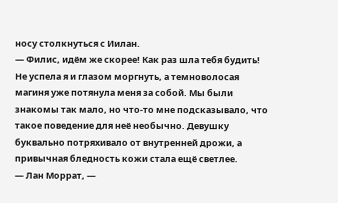носу столкнуться с Иилан.
— Филис, идём же скорее! Как раз шла тебя будить!
Не успела я и глазом моргнуть, а темноволосая магиня уже потянула меня за собой. Мы были знакомы так мало, но что-то мне подсказывало, что такое поведение для неё необычно. Девушку буквально потряхивало от внутренней дрожи, а привычная бледность кожи стала ещё светлее.
— Лан Моррат, —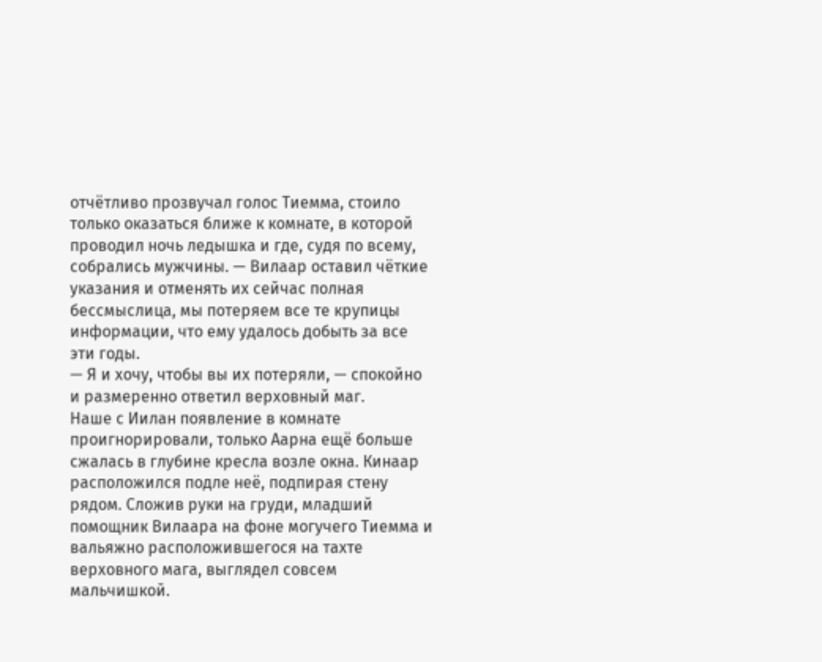отчётливо прозвучал голос Тиемма, стоило только оказаться ближе к комнате, в которой проводил ночь ледышка и где, судя по всему, собрались мужчины. — Вилаар оставил чёткие указания и отменять их сейчас полная бессмыслица, мы потеряем все те крупицы информации, что ему удалось добыть за все эти годы.
— Я и хочу, чтобы вы их потеряли, — спокойно и размеренно ответил верховный маг.
Наше с Иилан появление в комнате проигнорировали, только Аарна ещё больше сжалась в глубине кресла возле окна. Кинаар расположился подле неё, подпирая стену рядом. Сложив руки на груди, младший помощник Вилаара на фоне могучего Тиемма и вальяжно расположившегося на тахте верховного мага, выглядел совсем мальчишкой.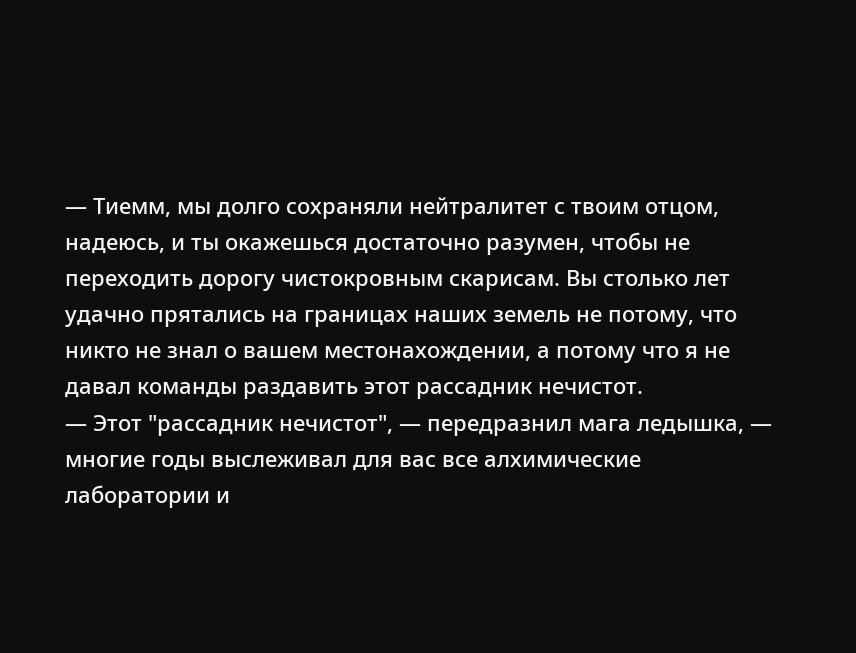— Тиемм, мы долго сохраняли нейтралитет с твоим отцом, надеюсь, и ты окажешься достаточно разумен, чтобы не переходить дорогу чистокровным скарисам. Вы столько лет удачно прятались на границах наших земель не потому, что никто не знал о вашем местонахождении, а потому что я не давал команды раздавить этот рассадник нечистот.
— Этот "рассадник нечистот", — передразнил мага ледышка, — многие годы выслеживал для вас все алхимические лаборатории и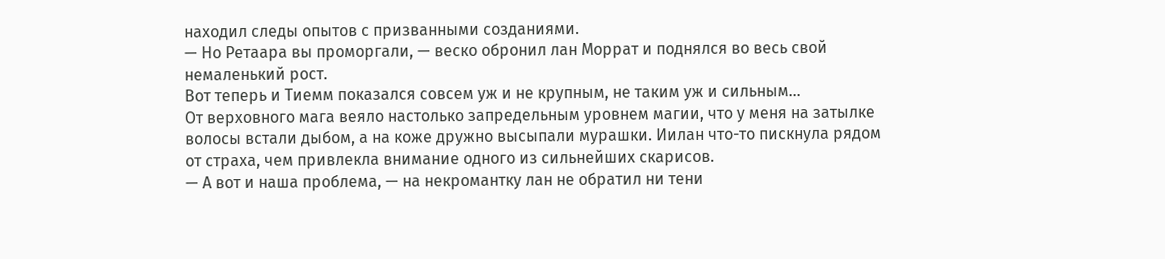находил следы опытов с призванными созданиями.
— Но Ретаара вы проморгали, — веско обронил лан Моррат и поднялся во весь свой немаленький рост.
Вот теперь и Тиемм показался совсем уж и не крупным, не таким уж и сильным…
От верховного мага веяло настолько запредельным уровнем магии, что у меня на затылке волосы встали дыбом, а на коже дружно высыпали мурашки. Иилан что-то пискнула рядом от страха, чем привлекла внимание одного из сильнейших скарисов.
— А вот и наша проблема, — на некромантку лан не обратил ни тени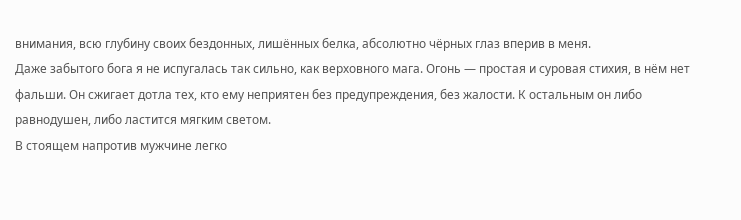внимания, всю глубину своих бездонных, лишённых белка, абсолютно чёрных глаз вперив в меня.
Даже забытого бога я не испугалась так сильно, как верховного мага. Огонь — простая и суровая стихия, в нём нет фальши. Он сжигает дотла тех, кто ему неприятен без предупреждения, без жалости. К остальным он либо равнодушен, либо ластится мягким светом.
В стоящем напротив мужчине легко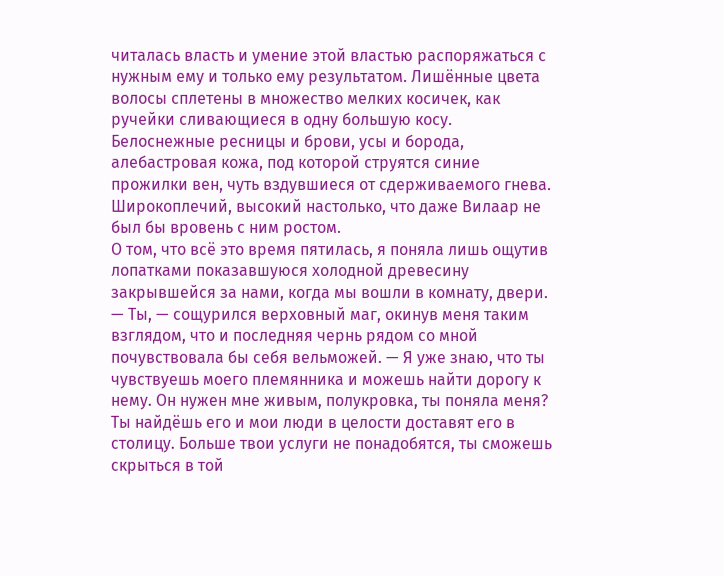читалась власть и умение этой властью распоряжаться с нужным ему и только ему результатом. Лишённые цвета волосы сплетены в множество мелких косичек, как ручейки сливающиеся в одну большую косу. Белоснежные ресницы и брови, усы и борода, алебастровая кожа, под которой струятся синие прожилки вен, чуть вздувшиеся от сдерживаемого гнева. Широкоплечий, высокий настолько, что даже Вилаар не был бы вровень с ним ростом.
О том, что всё это время пятилась, я поняла лишь ощутив лопатками показавшуюся холодной древесину закрывшейся за нами, когда мы вошли в комнату, двери.
— Ты, — сощурился верховный маг, окинув меня таким взглядом, что и последняя чернь рядом со мной почувствовала бы себя вельможей. — Я уже знаю, что ты чувствуешь моего племянника и можешь найти дорогу к нему. Он нужен мне живым, полукровка, ты поняла меня? Ты найдёшь его и мои люди в целости доставят его в столицу. Больше твои услуги не понадобятся, ты сможешь скрыться в той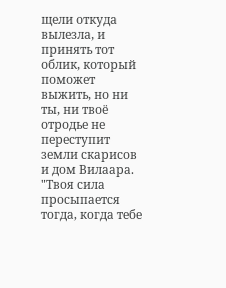щели откуда вылезла, и принять тот облик, который поможет выжить, но ни ты, ни твоё отродье не переступит земли скарисов и дом Вилаара.
"Твоя сила просыпается тогда, когда тебе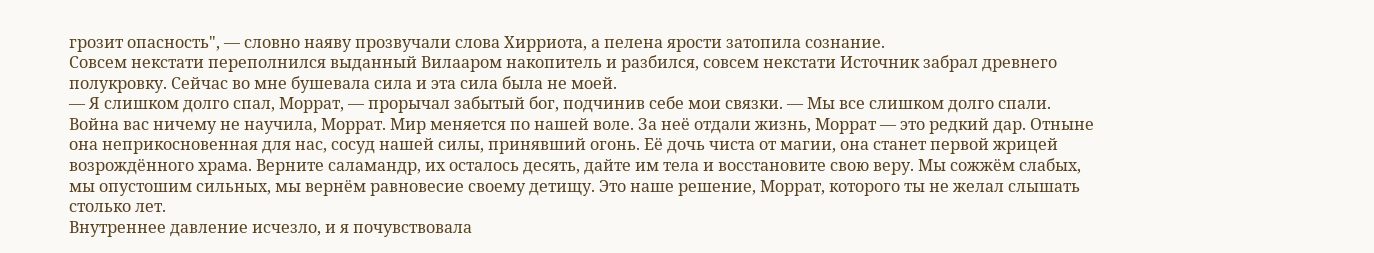грозит опасность", — словно наяву прозвучали слова Хирриота, а пелена ярости затопила сознание.
Совсем некстати переполнился выданный Вилааром накопитель и разбился, совсем некстати Источник забрал древнего полукровку. Сейчас во мне бушевала сила и эта сила была не моей.
— Я слишком долго спал, Моррат, — прорычал забытый бог, подчинив себе мои связки. — Мы все слишком долго спали. Война вас ничему не научила, Моррат. Мир меняется по нашей воле. За неё отдали жизнь, Моррат — это редкий дар. Отныне она неприкосновенная для нас, сосуд нашей силы, принявший огонь. Её дочь чиста от магии, она станет первой жрицей возрождённого храма. Верните саламандр, их осталось десять, дайте им тела и восстановите свою веру. Мы сожжём слабых, мы опустошим сильных, мы вернём равновесие своему детищу. Это наше решение, Моррат, которого ты не желал слышать столько лет.
Внутреннее давление исчезло, и я почувствовала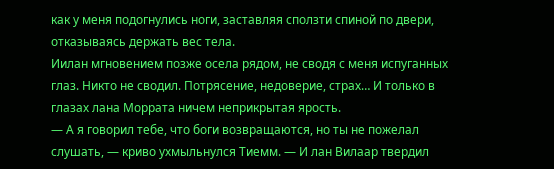как у меня подогнулись ноги, заставляя сползти спиной по двери, отказываясь держать вес тела.
Иилан мгновением позже осела рядом, не сводя с меня испуганных глаз. Никто не сводил. Потрясение, недоверие, страх… И только в глазах лана Моррата ничем неприкрытая ярость.
— А я говорил тебе, что боги возвращаются, но ты не пожелал слушать, — криво ухмыльнулся Тиемм. — И лан Вилаар твердил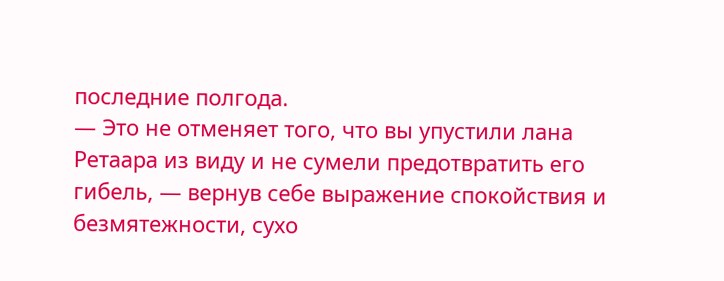последние полгода.
— Это не отменяет того, что вы упустили лана Ретаара из виду и не сумели предотвратить его гибель, — вернув себе выражение спокойствия и безмятежности, сухо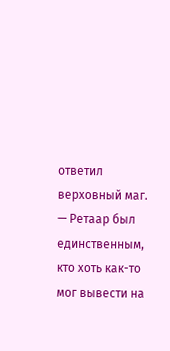ответил верховный маг. — Ретаар был единственным, кто хоть как-то мог вывести на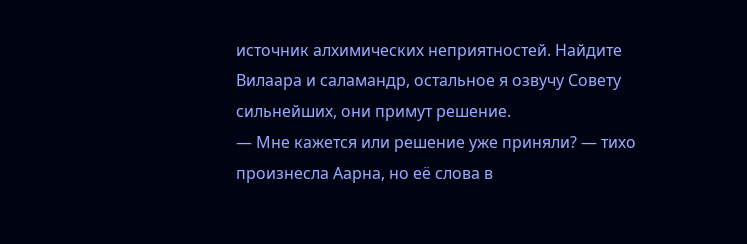источник алхимических неприятностей. Найдите Вилаара и саламандр, остальное я озвучу Совету сильнейших, они примут решение.
— Мне кажется или решение уже приняли? — тихо произнесла Аарна, но её слова в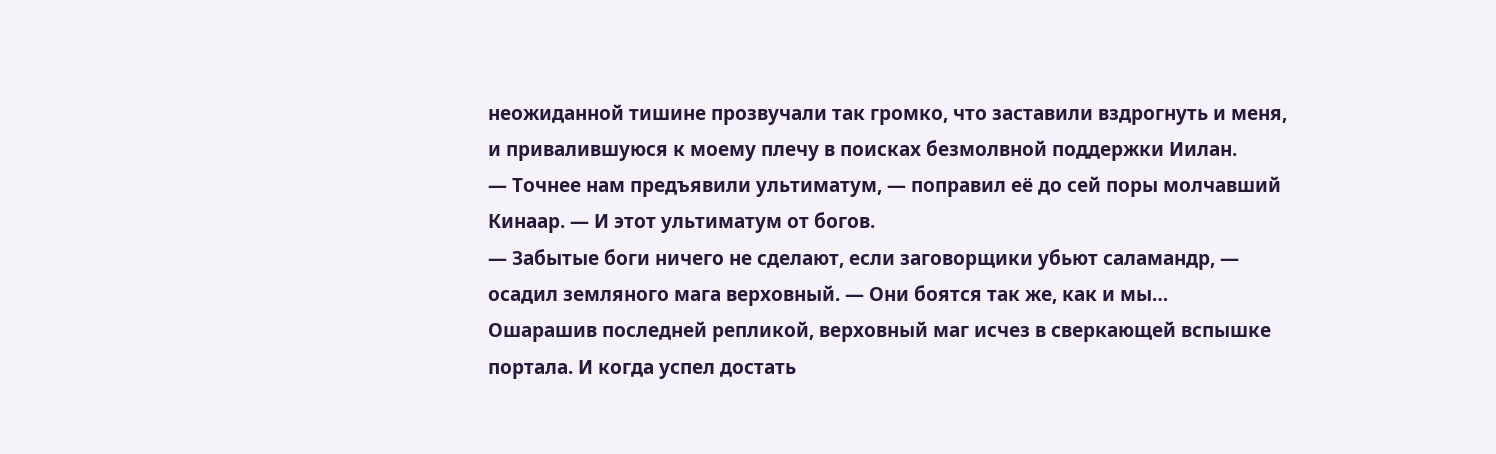неожиданной тишине прозвучали так громко, что заставили вздрогнуть и меня, и привалившуюся к моему плечу в поисках безмолвной поддержки Иилан.
— Точнее нам предъявили ультиматум, — поправил её до сей поры молчавший Кинаар. — И этот ультиматум от богов.
— Забытые боги ничего не сделают, если заговорщики убьют саламандр, — осадил земляного мага верховный. — Они боятся так же, как и мы…
Ошарашив последней репликой, верховный маг исчез в сверкающей вспышке портала. И когда успел достать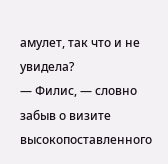амулет, так что и не увидела?
— Филис, — словно забыв о визите высокопоставленного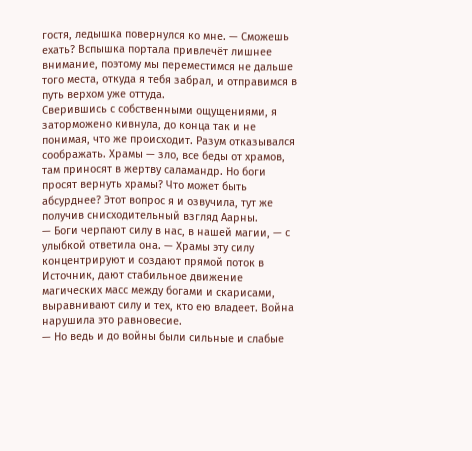гостя, ледышка повернулся ко мне. — Сможешь ехать? Вспышка портала привлечёт лишнее внимание, поэтому мы переместимся не дальше того места, откуда я тебя забрал, и отправимся в путь верхом уже оттуда.
Сверившись с собственными ощущениями, я заторможено кивнула, до конца так и не понимая, что же происходит. Разум отказывался соображать. Храмы — зло, все беды от храмов, там приносят в жертву саламандр. Но боги просят вернуть храмы? Что может быть абсурднее? Этот вопрос я и озвучила, тут же получив снисходительный взгляд Аарны.
— Боги черпают силу в нас, в нашей магии, — с улыбкой ответила она. — Храмы эту силу концентрируют и создают прямой поток в Источник, дают стабильное движение магических масс между богами и скарисами, выравнивают силу и тех, кто ею владеет. Война нарушила это равновесие.
— Но ведь и до войны были сильные и слабые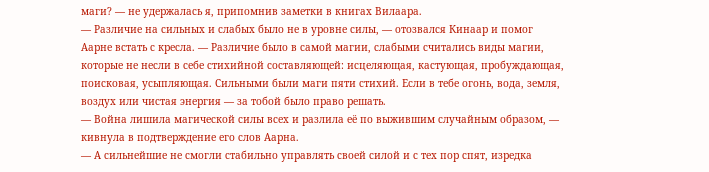маги? — не удержалась я, припомнив заметки в книгах Вилаара.
— Различие на сильных и слабых было не в уровне силы, — отозвался Кинаар и помог Аарне встать с кресла. — Различие было в самой магии, слабыми считались виды магии, которые не несли в себе стихийной составляющей: исцеляющая, кастующая, пробуждающая, поисковая, усыпляющая. Сильными были маги пяти стихий. Если в тебе огонь, вода, земля, воздух или чистая энергия — за тобой было право решать.
— Война лишила магической силы всех и разлила её по выжившим случайным образом, — кивнула в подтверждение его слов Аарна.
— А сильнейшие не смогли стабильно управлять своей силой и с тех пор спят, изредка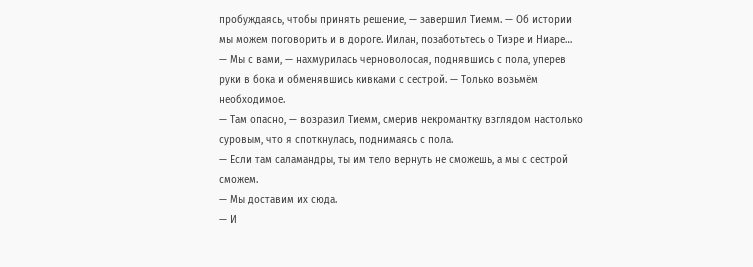пробуждаясь, чтобы принять решение, — завершил Тиемм. — Об истории мы можем поговорить и в дороге. Иилан, позаботьтесь о Тиэре и Ниаре…
— Мы с вами, — нахмурилась черноволосая, поднявшись с пола, уперев руки в бока и обменявшись кивками с сестрой. — Только возьмём необходимое.
— Там опасно, — возразил Тиемм, смерив некромантку взглядом настолько суровым, что я споткнулась, поднимаясь с пола.
— Если там саламандры, ты им тело вернуть не сможешь, а мы с сестрой сможем.
— Мы доставим их сюда.
— И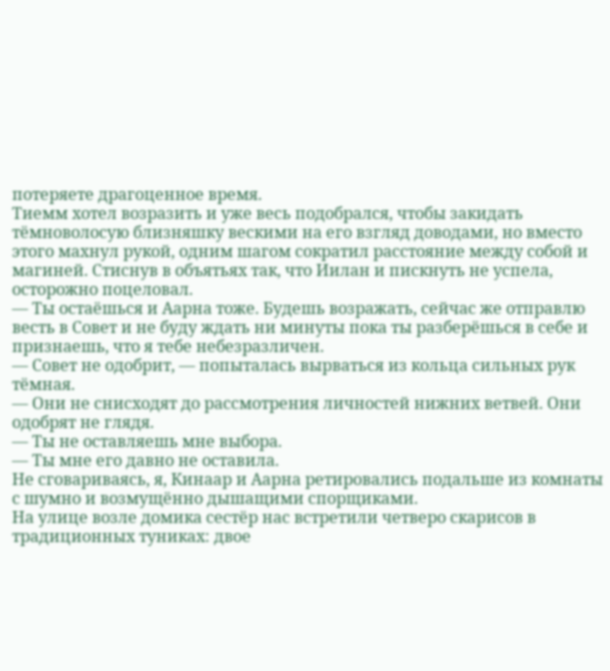потеряете драгоценное время.
Тиемм хотел возразить и уже весь подобрался, чтобы закидать тёмноволосую близняшку вескими на его взгляд доводами, но вместо этого махнул рукой, одним шагом сократил расстояние между собой и магиней. Стиснув в объятьях так, что Иилан и пискнуть не успела, осторожно поцеловал.
— Ты остаёшься и Аарна тоже. Будешь возражать, сейчас же отправлю весть в Совет и не буду ждать ни минуты пока ты разберёшься в себе и признаешь, что я тебе небезразличен.
— Совет не одобрит, — попыталась вырваться из кольца сильных рук тёмная.
— Они не снисходят до рассмотрения личностей нижних ветвей. Они одобрят не глядя.
— Ты не оставляешь мне выбора.
— Ты мне его давно не оставила.
Не сговариваясь, я, Кинаар и Аарна ретировались подальше из комнаты с шумно и возмущённо дышащими спорщиками.
На улице возле домика сестёр нас встретили четверо скарисов в традиционных туниках: двое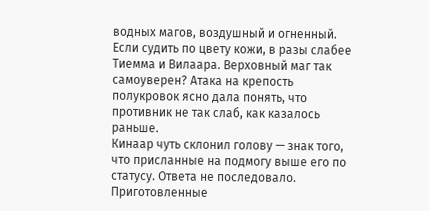водных магов, воздушный и огненный. Если судить по цвету кожи, в разы слабее Тиемма и Вилаара. Верховный маг так самоуверен? Атака на крепость полукровок ясно дала понять, что противник не так слаб, как казалось раньше.
Кинаар чуть склонил голову — знак того, что присланные на подмогу выше его по статусу. Ответа не последовало.
Приготовленные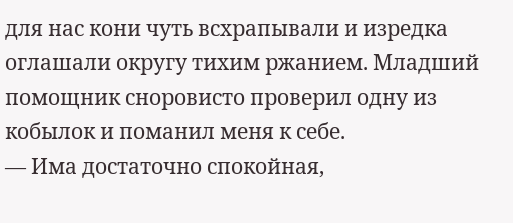для нас кони чуть всхрапывали и изредка оглашали округу тихим ржанием. Младший помощник сноровисто проверил одну из кобылок и поманил меня к себе.
— Има достаточно спокойная,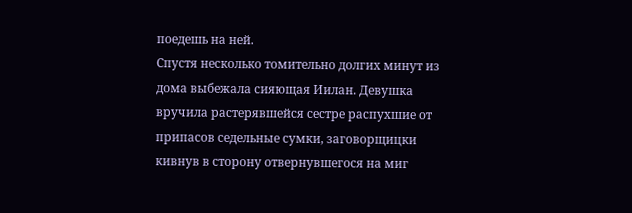поедешь на ней.
Спустя несколько томительно долгих минут из дома выбежала сияющая Иилан. Девушка вручила растерявшейся сестре распухшие от припасов седельные сумки, заговорщицки кивнув в сторону отвернувшегося на миг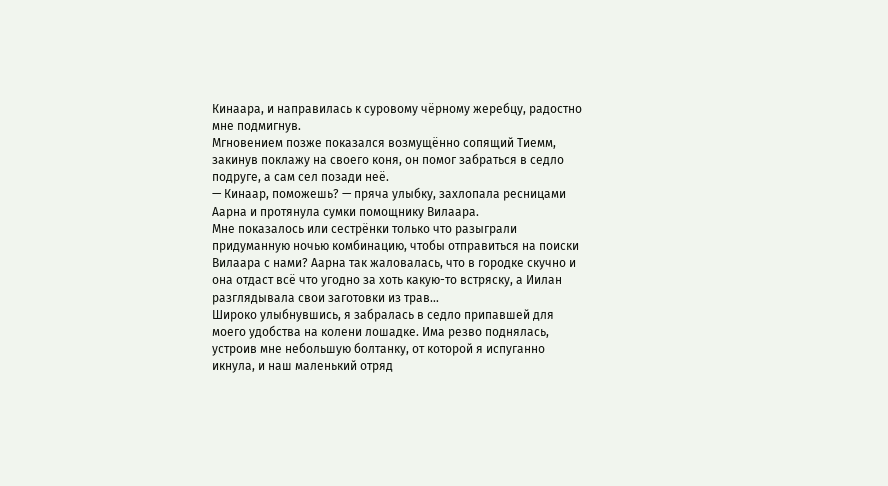Кинаара, и направилась к суровому чёрному жеребцу, радостно мне подмигнув.
Мгновением позже показался возмущённо сопящий Тиемм, закинув поклажу на своего коня, он помог забраться в седло подруге, а сам сел позади неё.
— Кинаар, поможешь? — пряча улыбку, захлопала ресницами Аарна и протянула сумки помощнику Вилаара.
Мне показалось или сестрёнки только что разыграли придуманную ночью комбинацию, чтобы отправиться на поиски Вилаара с нами? Аарна так жаловалась, что в городке скучно и она отдаст всё что угодно за хоть какую-то встряску, а Иилан разглядывала свои заготовки из трав…
Широко улыбнувшись, я забралась в седло припавшей для моего удобства на колени лошадке. Има резво поднялась, устроив мне небольшую болтанку, от которой я испуганно икнула, и наш маленький отряд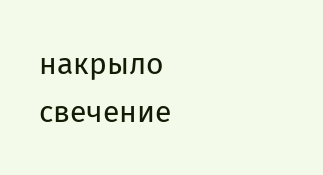накрыло свечение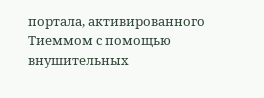портала, активированного Тиеммом с помощью внушительных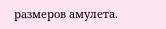размеров амулета.